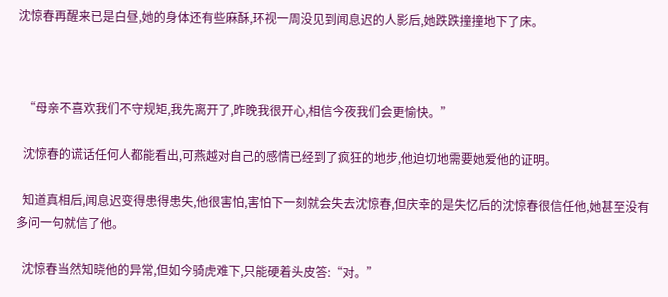沈惊春再醒来已是白昼,她的身体还有些麻酥,环视一周没见到闻息迟的人影后,她跌跌撞撞地下了床。



  “母亲不喜欢我们不守规矩,我先离开了,昨晚我很开心,相信今夜我们会更愉快。”

  沈惊春的谎话任何人都能看出,可燕越对自己的感情已经到了疯狂的地步,他迫切地需要她爱他的证明。

  知道真相后,闻息迟变得患得患失,他很害怕,害怕下一刻就会失去沈惊春,但庆幸的是失忆后的沈惊春很信任他,她甚至没有多问一句就信了他。

  沈惊春当然知晓他的异常,但如今骑虎难下,只能硬着头皮答:“对。”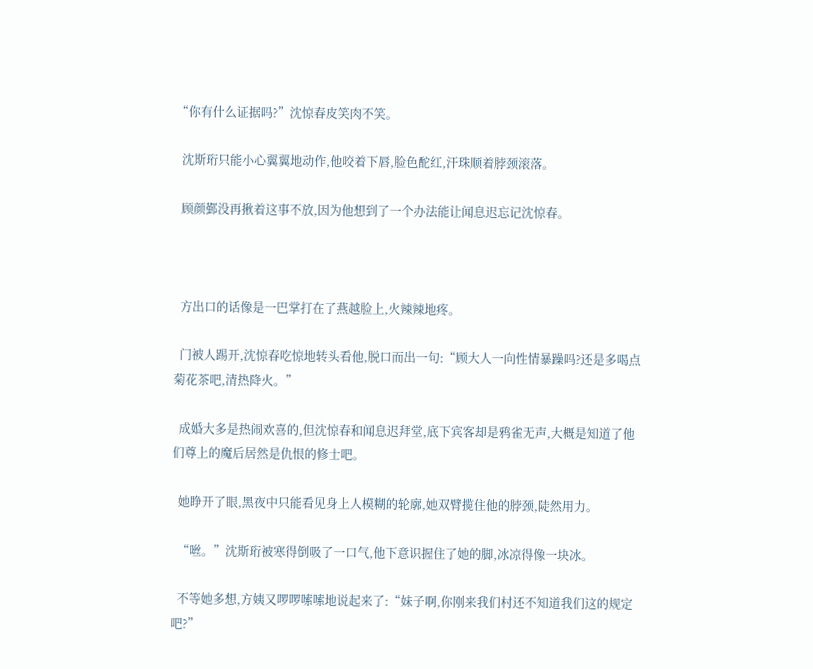“你有什么证据吗?”沈惊春皮笑肉不笑。

  沈斯珩只能小心翼翼地动作,他咬着下唇,脸色酡红,汗珠顺着脖颈滚落。

  顾颜鄞没再揪着这事不放,因为他想到了一个办法能让闻息迟忘记沈惊春。



  方出口的话像是一巴掌打在了燕越脸上,火辣辣地疼。

  门被人踢开,沈惊春吃惊地转头看他,脱口而出一句:“顾大人一向性情暴躁吗?还是多喝点菊花茶吧,清热降火。”

  成婚大多是热闹欢喜的,但沈惊春和闻息迟拜堂,底下宾客却是鸦雀无声,大概是知道了他们尊上的魔后居然是仇恨的修士吧。

  她睁开了眼,黑夜中只能看见身上人模糊的轮廓,她双臂揽住他的脖颈,陡然用力。

  “咝。”沈斯珩被寒得倒吸了一口气,他下意识握住了她的脚,冰凉得像一块冰。

  不等她多想,方姨又啰啰嗦嗦地说起来了:“妹子啊,你刚来我们村还不知道我们这的规定吧?”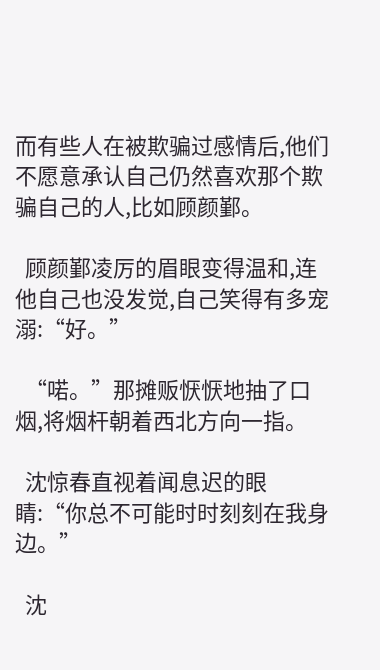而有些人在被欺骗过感情后,他们不愿意承认自己仍然喜欢那个欺骗自己的人,比如顾颜鄞。

  顾颜鄞凌厉的眉眼变得温和,连他自己也没发觉,自己笑得有多宠溺:“好。”

  “喏。”那摊贩恹恹地抽了口烟,将烟杆朝着西北方向一指。

  沈惊春直视着闻息迟的眼睛:“你总不可能时时刻刻在我身边。”

  沈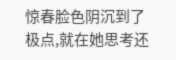惊春脸色阴沉到了极点,就在她思考还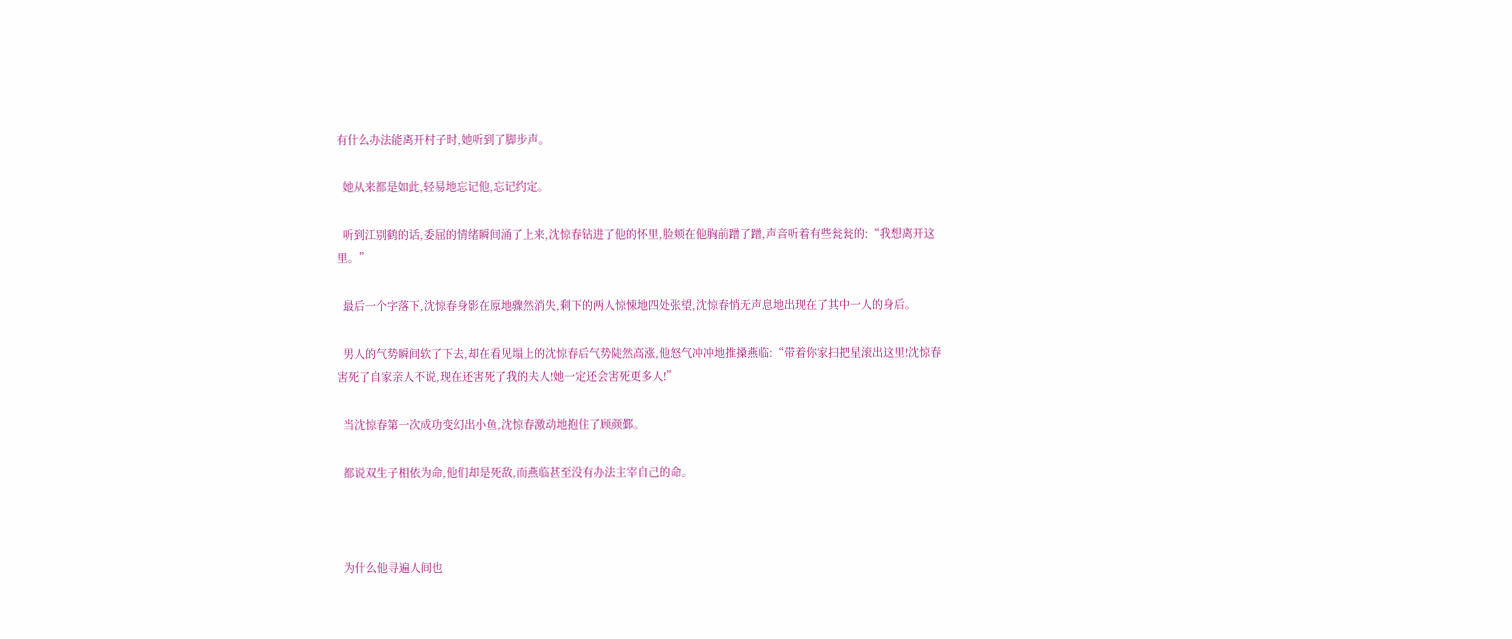有什么办法能离开村子时,她听到了脚步声。

  她从来都是如此,轻易地忘记他,忘记约定。

  听到江别鹤的话,委屈的情绪瞬间涌了上来,沈惊春钻进了他的怀里,脸颊在他胸前蹭了蹭,声音听着有些瓮瓮的:“我想离开这里。”

  最后一个字落下,沈惊春身影在原地骤然消失,剩下的两人惊悚地四处张望,沈惊春悄无声息地出现在了其中一人的身后。

  男人的气势瞬间软了下去,却在看见塌上的沈惊春后气势陡然高涨,他怒气冲冲地推搡燕临:“带着你家扫把星滚出这里!沈惊春害死了自家亲人不说,现在还害死了我的夫人!她一定还会害死更多人!”

  当沈惊春第一次成功变幻出小鱼,沈惊春激动地抱住了顾颜鄞。

  都说双生子相依为命,他们却是死敌,而燕临甚至没有办法主宰自己的命。



  为什么他寻遍人间也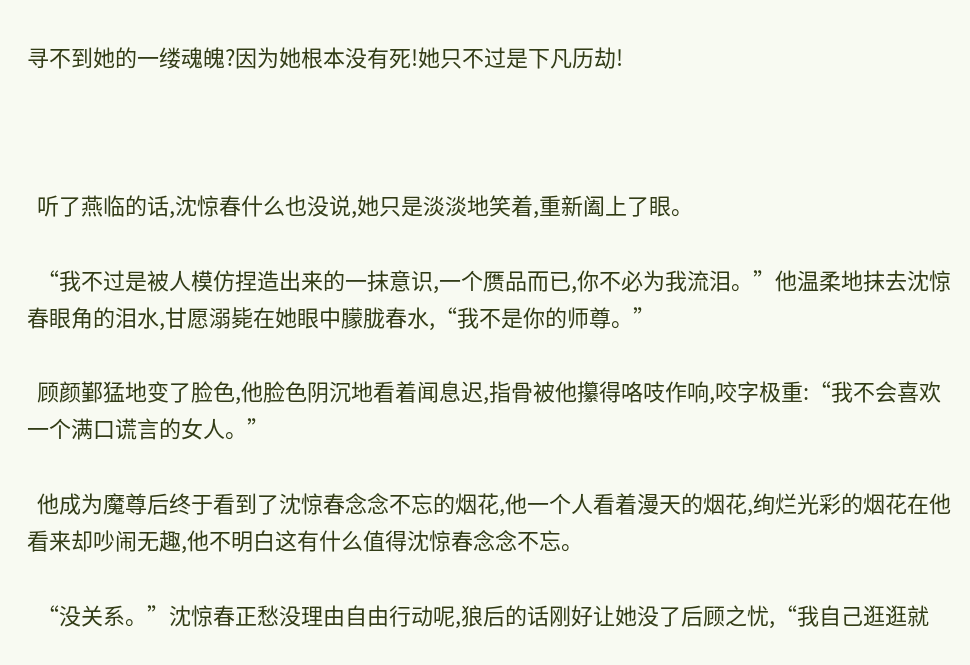寻不到她的一缕魂魄?因为她根本没有死!她只不过是下凡历劫!



  听了燕临的话,沈惊春什么也没说,她只是淡淡地笑着,重新阖上了眼。

  “我不过是被人模仿捏造出来的一抹意识,一个赝品而已,你不必为我流泪。”他温柔地抹去沈惊春眼角的泪水,甘愿溺毙在她眼中朦胧春水,“我不是你的师尊。”

  顾颜鄞猛地变了脸色,他脸色阴沉地看着闻息迟,指骨被他攥得咯吱作响,咬字极重:“我不会喜欢一个满口谎言的女人。”

  他成为魔尊后终于看到了沈惊春念念不忘的烟花,他一个人看着漫天的烟花,绚烂光彩的烟花在他看来却吵闹无趣,他不明白这有什么值得沈惊春念念不忘。

  “没关系。”沈惊春正愁没理由自由行动呢,狼后的话刚好让她没了后顾之忧,“我自己逛逛就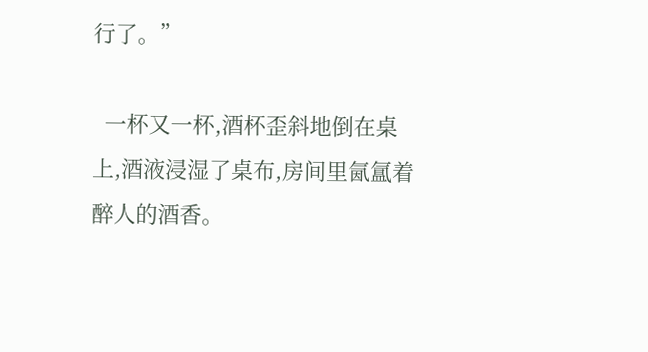行了。”

  一杯又一杯,酒杯歪斜地倒在桌上,酒液浸湿了桌布,房间里氤氲着醉人的酒香。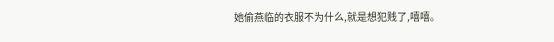她偷燕临的衣服不为什么,就是想犯贱了,嘻嘻。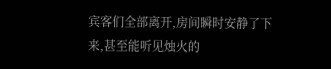宾客们全部离开,房间瞬时安静了下来,甚至能听见烛火的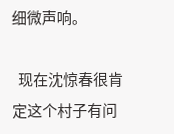细微声响。

  现在沈惊春很肯定这个村子有问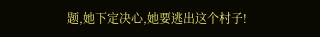题,她下定决心,她要逃出这个村子!